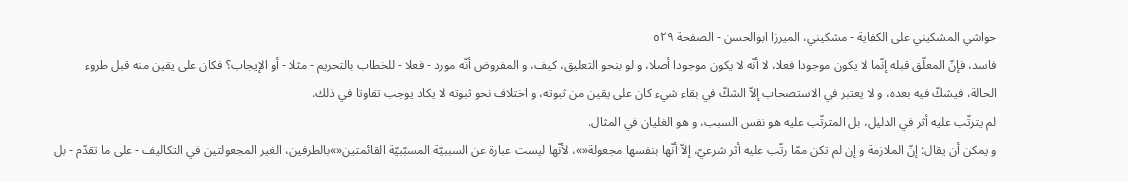حواشي المشكيني علی الكفاية - مشکیني، الميرزا ابوالحسن - الصفحة ٥٢٩
فاسد، فإنّ المعلّق قبله إنّما لا يكون موجودا فعلا، لا أنّه لا يكون موجودا أصلا، و لو بنحو التعليق، كيف، و المفروض أنّه مورد - فعلا - للخطاب بالتحريم - مثلا - أو الإيجاب؟ فكان على يقين منه قبل طروء الحالة، فيشكّ فيه بعده، و لا يعتبر في الاستصحاب إلاّ الشكّ في بقاء شيء كان على يقين من ثبوته، و اختلاف نحو ثبوته لا يكاد يوجب تفاوتا في ذلك.
لم يترتّب عليه أثر في الدليل، بل المترتّب عليه هو نفس السبب، و هو الغليان في المثال.
و يمكن أن يقال: إنّ الملازمة و إن لم تكن ممّا رتّب عليه أثر شرعيّ، إلاّ أنّها بنفسها مجعولة«»، لأنّها ليست عبارة عن السببيّة المسبّبيّة القائمتين«»بالطرفين، الغير المجعولتين في التكاليف - على ما تقدّم - بل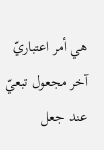هي أمر اعتباريّ آخر مجعول تبعيّ عند جعل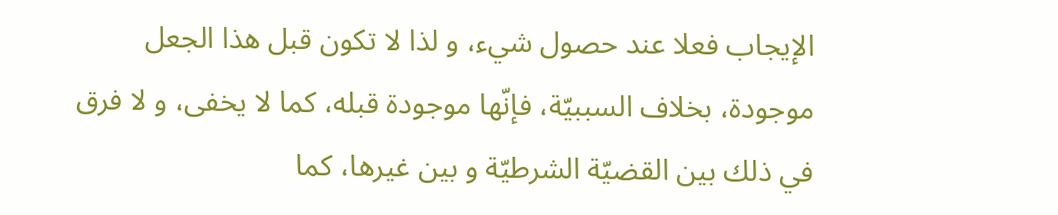الإيجاب فعلا عند حصول شيء، و لذا لا تكون قبل هذا الجعل موجودة، بخلاف السببيّة، فإنّها موجودة قبله، كما لا يخفى، و لا فرق في ذلك بين القضيّة الشرطيّة و بين غيرها، كما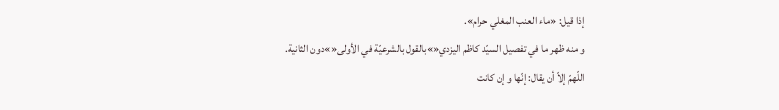إذا قيل: «ماء العنب المغلي حرام».
و منه ظهر ما في تفصيل السيّد كاظم اليزدي«»بالقول بالشرعيّة في الأولى«»دون الثانية.
اللّهمّ إلاّ أن يقال: إنّها و إن كانت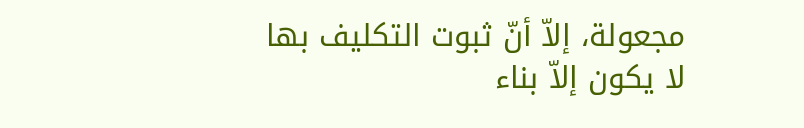مجعولة، إلاّ أنّ ثبوت التكليف بها لا يكون إلاّ بناء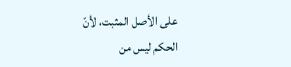على الأصل المثبت، لأنّ الحكم ليس من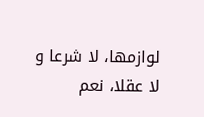لوازمها، لا شرعا و لا عقلا، نعم